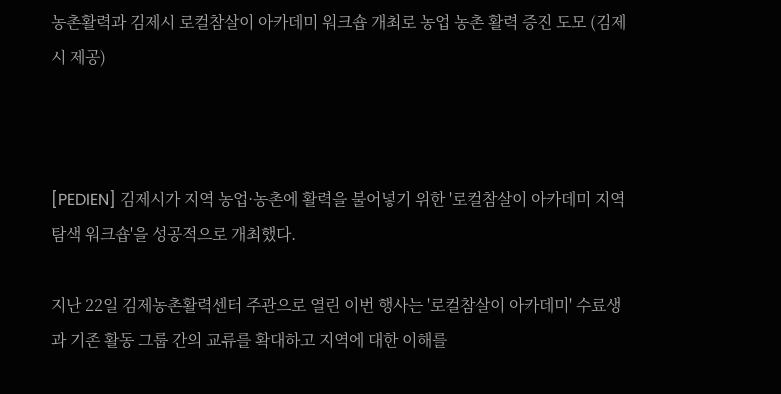농촌활력과 김제시 로컬참살이 아카데미 워크숍 개최로 농업 농촌 활력 증진 도모 (김제시 제공)



[PEDIEN] 김제시가 지역 농업·농촌에 활력을 불어넣기 위한 '로컬참살이 아카데미 지역탐색 워크숍'을 성공적으로 개최했다.

지난 22일 김제농촌활력센터 주관으로 열린 이번 행사는 '로컬참살이 아카데미' 수료생과 기존 활동 그룹 간의 교류를 확대하고 지역에 대한 이해를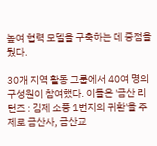높여 협력 모델을 구축하는 데 중점을 뒀다.

30개 지역 활동 그룹에서 40여 명의 구성원이 참여했다. 이들은 '금산 리턴즈 : 김제 소풍 1번지의 귀환'을 주제로 금산사, 금산교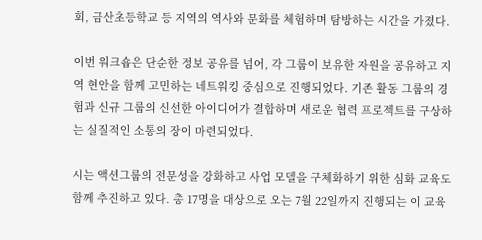회, 금산초등학교 등 지역의 역사와 문화를 체험하며 탐방하는 시간을 가졌다.

이번 워크숍은 단순한 정보 공유를 넘어, 각 그룹이 보유한 자원을 공유하고 지역 현안을 함께 고민하는 네트워킹 중심으로 진행되었다. 기존 활동 그룹의 경험과 신규 그룹의 신선한 아이디어가 결합하며 새로운 협력 프로젝트를 구상하는 실질적인 소통의 장이 마련되었다.

시는 액션그룹의 전문성을 강화하고 사업 모델을 구체화하기 위한 심화 교육도 함께 추진하고 있다. 총 17명을 대상으로 오는 7월 22일까지 진행되는 이 교육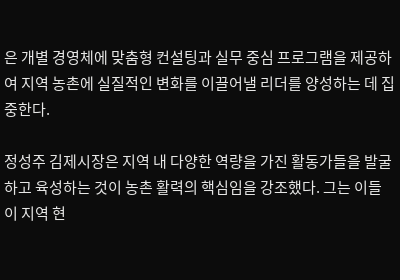은 개별 경영체에 맞춤형 컨설팅과 실무 중심 프로그램을 제공하여 지역 농촌에 실질적인 변화를 이끌어낼 리더를 양성하는 데 집중한다.

정성주 김제시장은 지역 내 다양한 역량을 가진 활동가들을 발굴하고 육성하는 것이 농촌 활력의 핵심임을 강조했다. 그는 이들이 지역 현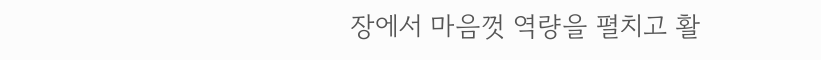장에서 마음껏 역량을 펼치고 활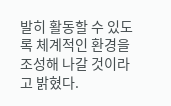발히 활동할 수 있도록 체계적인 환경을 조성해 나갈 것이라고 밝혔다.